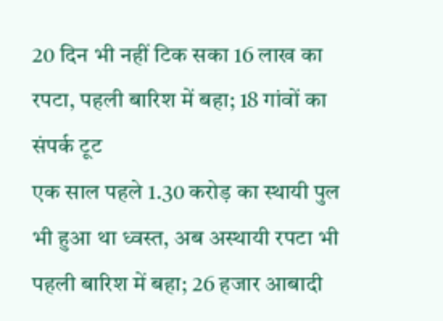20 दिन भी नहीं टिक सका 16 लाख का रपटा, पहली बारिश में बहा; 18 गांवों का संपर्क टूट
एक साल पहले 1.30 करोड़ का स्थायी पुल भी हुआ था ध्वस्त, अब अस्थायी रपटा भी पहली बारिश में बहा; 26 हजार आबादी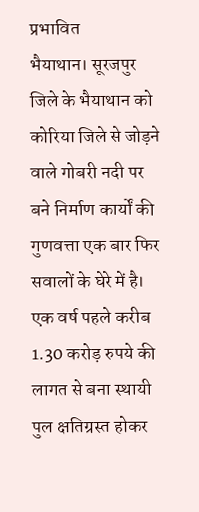प्रभावित
भैयाथान। सूरजपुर जिले के भैयाथान को कोरिया जिले से जोड़ने वाले गोबरी नदी पर बने निर्माण कार्यों की गुणवत्ता एक बार फिर सवालों के घेरे में है। एक वर्ष पहले करीब 1.30 करोड़ रुपये की लागत से बना स्थायी पुल क्षतिग्रस्त होकर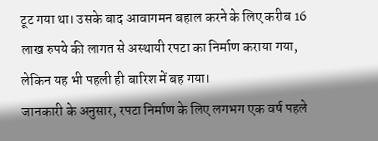टूट गया था। उसके बाद आवागमन बहाल करने के लिए करीब 16 लाख रुपये की लागत से अस्थायी रपटा का निर्माण कराया गया, लेकिन यह भी पहली ही बारिश में बह गया।
जानकारी के अनुसार, रपटा निर्माण के लिए लगभग एक वर्ष पहले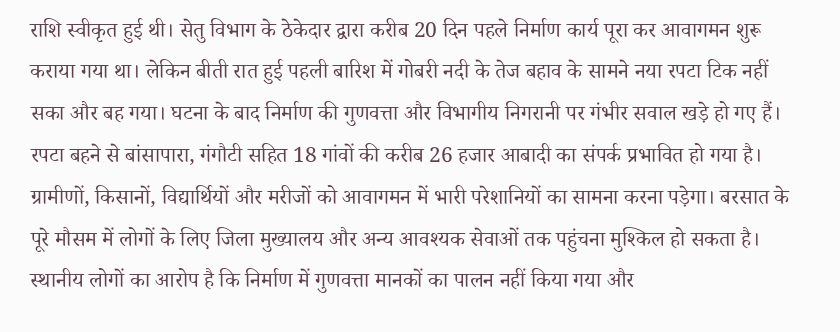राशि स्वीकृत हुई थी। सेतु विभाग के ठेकेदार द्वारा करीब 20 दिन पहले निर्माण कार्य पूरा कर आवागमन शुरू कराया गया था। लेकिन बीती रात हुई पहली बारिश में गोबरी नदी के तेज बहाव के सामने नया रपटा टिक नहीं सका और बह गया। घटना के बाद निर्माण की गुणवत्ता और विभागीय निगरानी पर गंभीर सवाल खड़े हो गए हैं।
रपटा बहने से बांसापारा, गंगौटी सहित 18 गांवों की करीब 26 हजार आबादी का संपर्क प्रभावित हो गया है। ग्रामीणों, किसानों, विद्यार्थियों और मरीजों को आवागमन में भारी परेशानियों का सामना करना पड़ेगा। बरसात के पूरे मौसम में लोगों के लिए जिला मुख्यालय और अन्य आवश्यक सेवाओं तक पहुंचना मुश्किल हो सकता है।
स्थानीय लोगों का आरोप है कि निर्माण में गुणवत्ता मानकों का पालन नहीं किया गया और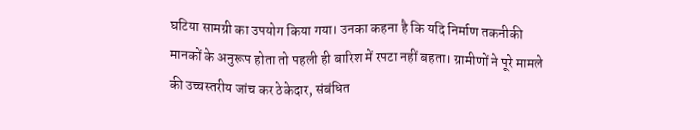घटिया सामग्री का उपयोग किया गया। उनका कहना है कि यदि निर्माण तकनीकी मानकों के अनुरूप होता तो पहली ही बारिश में रपटा नहीं बहता। ग्रामीणों ने पूरे मामले की उच्चस्तरीय जांच कर ठेकेदार, संबंधित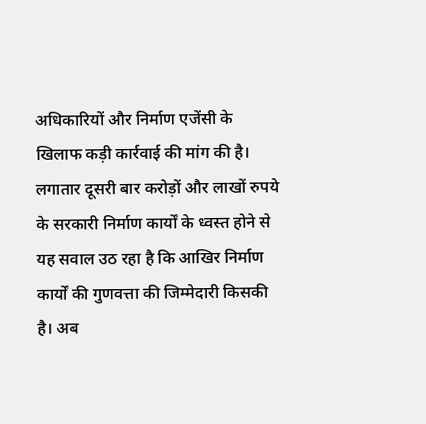अधिकारियों और निर्माण एजेंसी के खिलाफ कड़ी कार्रवाई की मांग की है।
लगातार दूसरी बार करोड़ों और लाखों रुपये के सरकारी निर्माण कार्यों के ध्वस्त होने से यह सवाल उठ रहा है कि आखिर निर्माण कार्यों की गुणवत्ता की जिम्मेदारी किसकी है। अब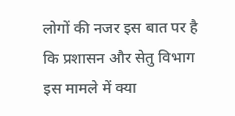लोगों की नजर इस बात पर है कि प्रशासन और सेतु विभाग इस मामले में क्या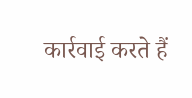कार्रवाई करते हैं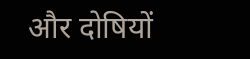और दोषियों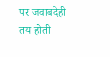पर जवाबदेही तय होती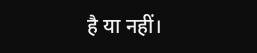है या नहीं।